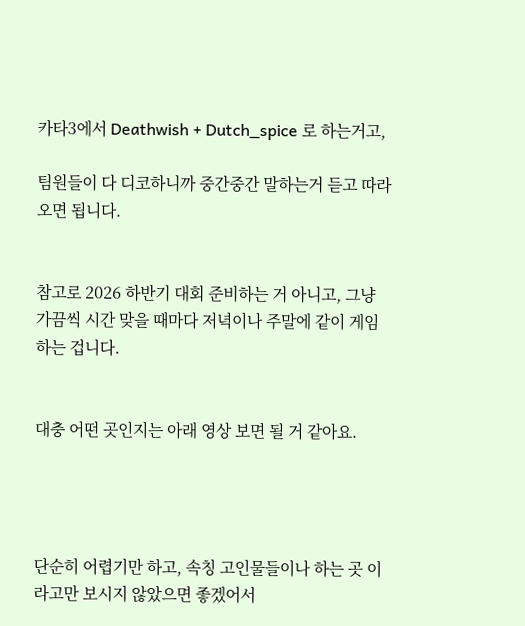카타3에서 Deathwish + Dutch_spice 로 하는거고,

팀원들이 다 디코하니까 중간중간 말하는거 듣고 따라오면 됩니다.


참고로 2026 하반기 대회 준비하는 거 아니고, 그냥 가끔씩 시간 맞을 때마다 저녁이나 주말에 같이 게임하는 겁니다.


대충 어떤 곳인지는 아래 영상 보면 될 거 같아요.




단순히 어렵기만 하고, 속칭 고인물들이나 하는 곳 이라고만 보시지 않았으면 좋겠어서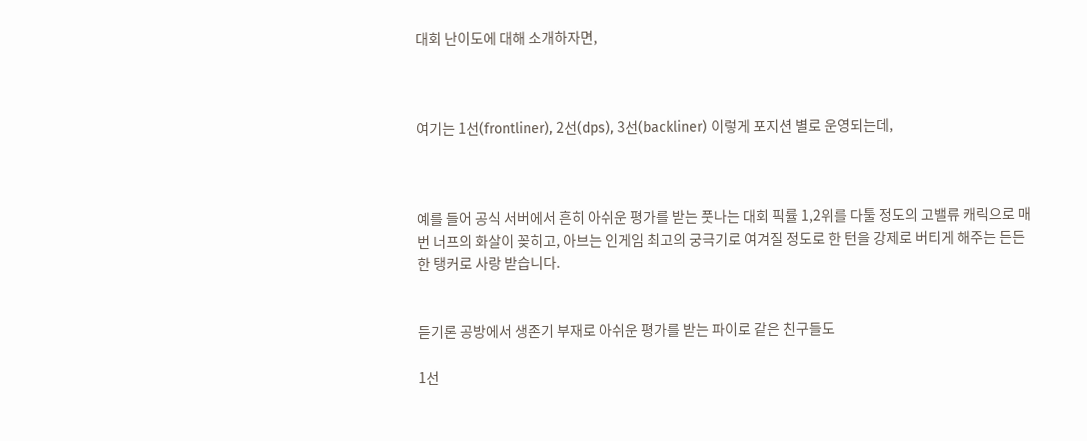대회 난이도에 대해 소개하자면,



여기는 1선(frontliner), 2선(dps), 3선(backliner) 이렇게 포지션 별로 운영되는데,



예를 들어 공식 서버에서 흔히 아쉬운 평가를 받는 풋나는 대회 픽률 1,2위를 다툴 정도의 고밸류 캐릭으로 매번 너프의 화살이 꽂히고, 아브는 인게임 최고의 궁극기로 여겨질 정도로 한 턴을 강제로 버티게 해주는 든든한 탱커로 사랑 받습니다.


듣기론 공방에서 생존기 부재로 아쉬운 평가를 받는 파이로 같은 친구들도

1선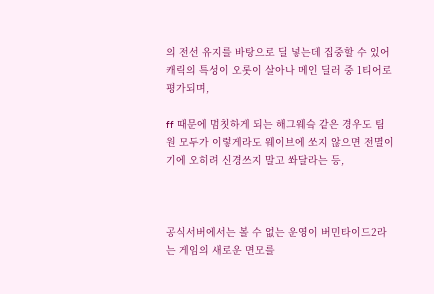의 전선 유지를 바탕으로 딜 넣는데 집중할 수 있어 캐릭의 특성이 오롯이 살아나 메인 딜러 중 1티어로 평가되며,

ff 때문에 멈칫하게 되는 해그웨슼 같은 경우도 팀원 모두가 이렇게라도 웨이브에 쏘지 않으면 전멸이기에 오히려 신경쓰지 말고 쏴달라는 등,



공식서버에서는 볼 수 없는 운영이 버민타이드2라는 게임의 새로운 면모를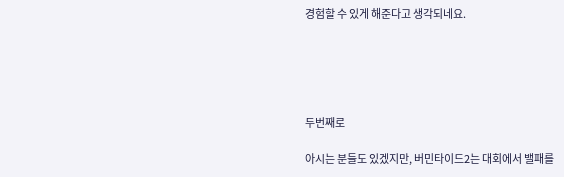경험할 수 있게 해준다고 생각되네요.





두번째로

아시는 분들도 있겠지만, 버민타이드2는 대회에서 밸패를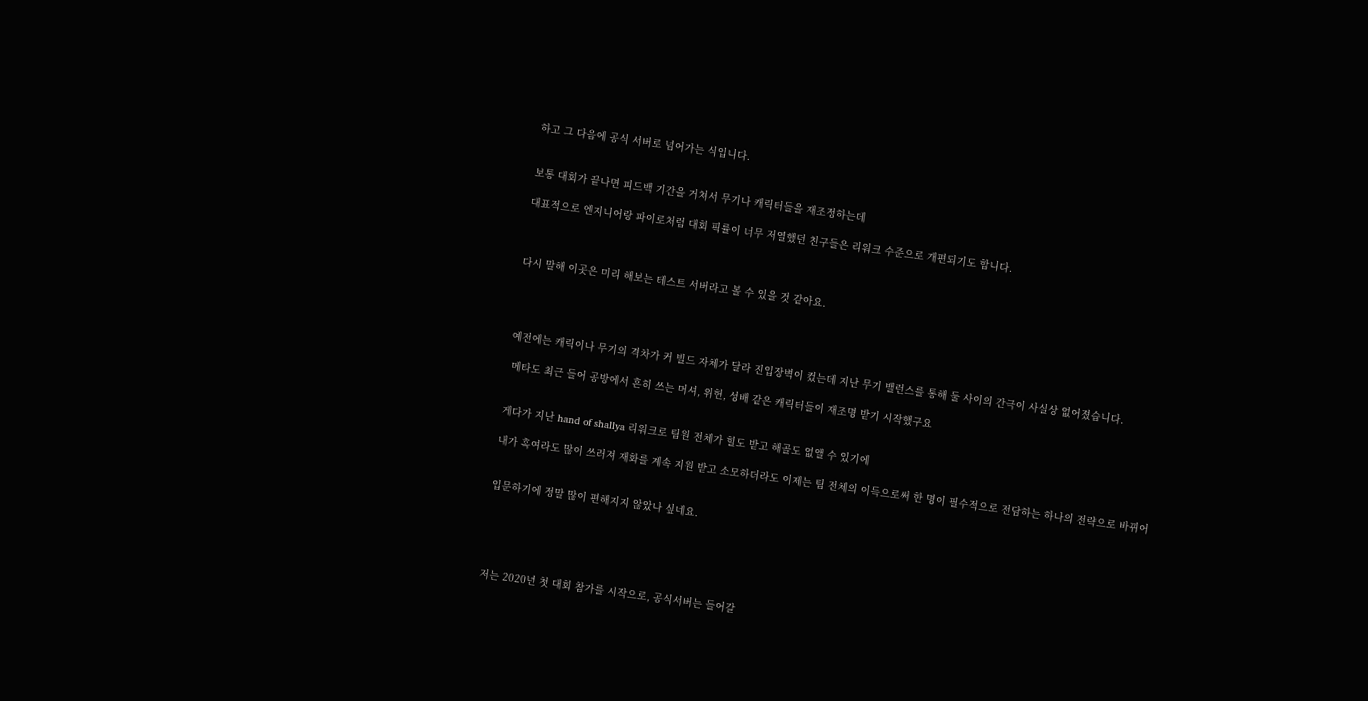하고 그 다음에 공식 서버로 넘어가는 식입니다.


보통 대회가 끝나면 피드백 기간을 거쳐서 무기나 캐릭터들을 재조정하는데

대표적으로 엔지니어랑 파이로처럼 대회 픽률이 너무 저열했던 친구들은 리워크 수준으로 개편되기도 합니다.



다시 말해 이곳은 미리 해보는 테스트 서버라고 볼 수 있을 것 같아요.




예전에는 캐릭이나 무기의 격차가 커 빌드 자체가 달라 진입장벽이 컸는데 지난 무기 밸런스를 통해 둘 사이의 간극이 사실상 없어졌습니다.

 메타도 최근 들어 공방에서 흔히 쓰는 머셔, 위헌, 성배 같은 캐릭터들이 재조명 받기 시작했구요


게다가 지난 hand of shallya 리워크로 팀원 전체가 힐도 받고 해골도 없앨 수 있기에

내가 혹여라도 많이 쓰러져 재화를 계속 지원 받고 소모하더라도 이제는 팀 전체의 이득으로써 한 명이 필수적으로 전담하는 하나의 전략으로 바뀌어


입문하기에 정말 많이 편해지지 않았나 싶네요.





저는 2020년 첫 대회 참가를 시작으로, 공식서버는 들어갈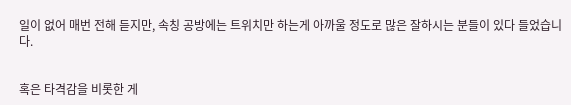일이 없어 매번 전해 듣지만, 속칭 공방에는 트위치만 하는게 아까울 정도로 많은 잘하시는 분들이 있다 들었습니다.


혹은 타격감을 비롯한 게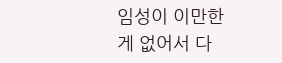임성이 이만한게 없어서 다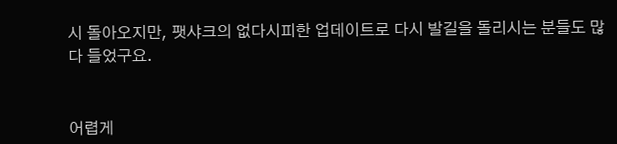시 돌아오지만, 팻샤크의 없다시피한 업데이트로 다시 발길을 돌리시는 분들도 많다 들었구요.


어렵게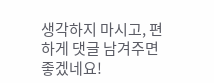생각하지 마시고, 편하게 댓글 남겨주면 좋겠네요!